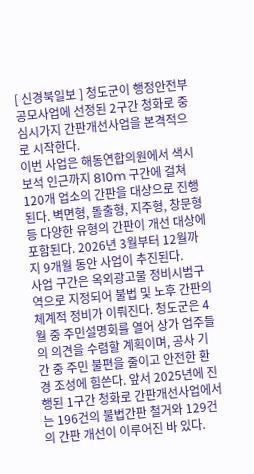[ 신경북일보 ] 청도군이 행정안전부 공모사업에 선정된 2구간 청화로 중심시가지 간판개선사업을 본격적으로 시작한다.
이번 사업은 해동연합의원에서 색시보석 인근까지 810m 구간에 걸쳐 120개 업소의 간판을 대상으로 진행된다. 벽면형, 돌출형, 지주형, 창문형 등 다양한 유형의 간판이 개선 대상에 포함된다. 2026년 3월부터 12월까지 9개월 동안 사업이 추진된다.
사업 구간은 옥외광고물 정비시범구역으로 지정되어 불법 및 노후 간판의 체계적 정비가 이뤄진다. 청도군은 4월 중 주민설명회를 열어 상가 업주들의 의견을 수렴할 계획이며, 공사 기간 중 주민 불편을 줄이고 안전한 환경 조성에 힘쓴다. 앞서 2025년에 진행된 1구간 청화로 간판개선사업에서는 196건의 불법간판 철거와 129건의 간판 개선이 이루어진 바 있다.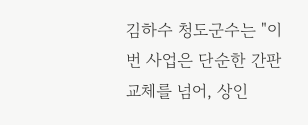김하수 청도군수는 "이번 사업은 단순한 간판 교체를 넘어, 상인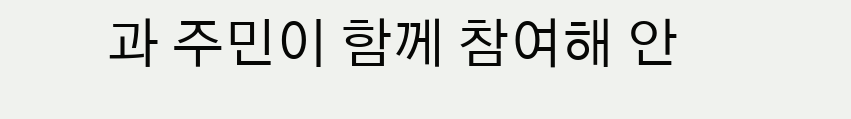과 주민이 함께 참여해 안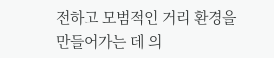전하고 모범적인 거리 환경을 만들어가는 데 의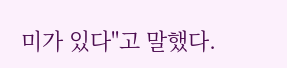미가 있다"고 말했다.